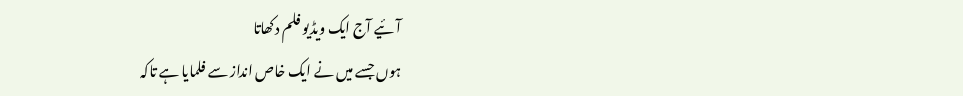آئیے آج ایک ویڈیو فلم دکھاتا
ہوں جسے میں نے ایک خاص انداز سے فلمایا ہے تاکہ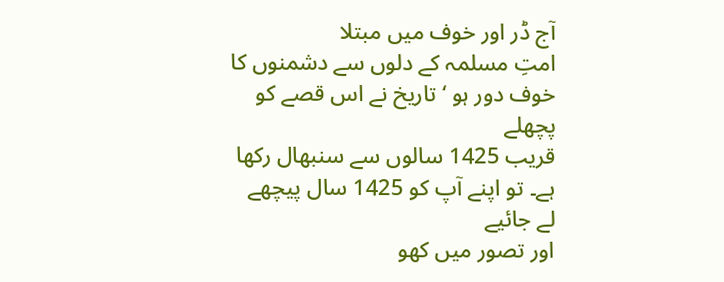آج ڈر اور خوف میں مبتلا
امتِ مسلمہ کے دلوں سے دشمنوں کا خوف دور ہو ‘ تاریخ نے اس قصے کو پچھلے
قریب 1425 سالوں سے سنبھال رکھا ہے۔ تو اپنے آپ کو 1425 سال پیچھے لے جائیے
اور تصور میں کھو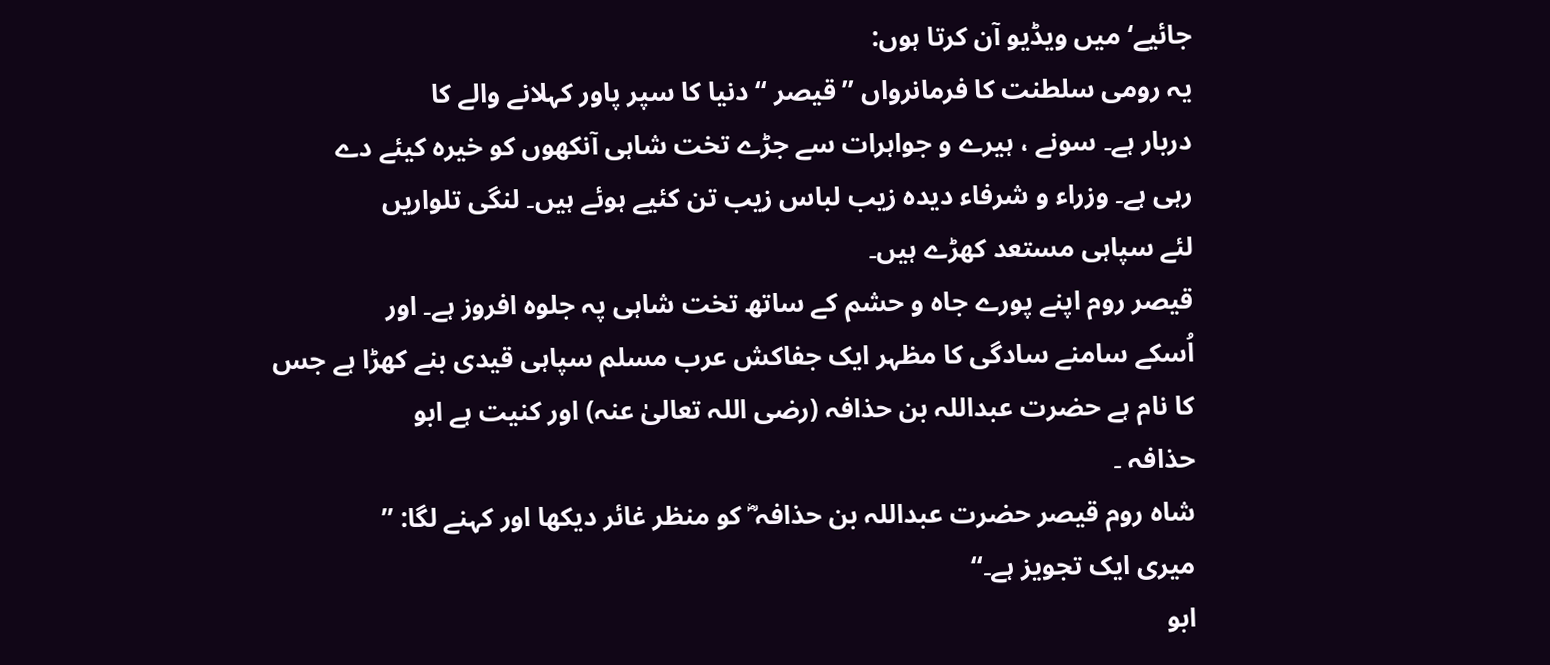جائیے‘ میں ویڈیو آن کرتا ہوں:
یہ رومی سلطنت کا فرمانرواں ’’ قیصر ‘‘ دنیا کا سپر پاور کہلانے والے کا
دربار ہے۔ سونے ، ہیرے و جواہرات سے جڑے تخت شاہی آنکھوں کو خیرہ کیئے دے
رہی ہے۔ وزراء و شرفاء دیدہ زیب لباس زیب تن کئیے ہوئے ہیں۔ لنگی تلواریں
لئے سپاہی مستعد کھڑے ہیں۔
قیصر روم اپنے پورے جاہ و حشم کے ساتھ تخت شاہی پہ جلوہ افروز ہے۔ اور
اُسکے سامنے سادگی کا مظہر ایک جفاکش عرب مسلم سپاہی قیدی بنے کھڑا ہے جس
کا نام ہے حضرت عبداللہ بن حذافہ (رضی اللہ تعالیٰ عنہ) اور کنیت ہے ابو
حذافہ ۔
شاہ روم قیصر حضرت عبداللہ بن حذافہ ؓ کو منظر غائر دیکھا اور کہنے لگا: ’’
میری ایک تجویز ہے۔‘‘
ابو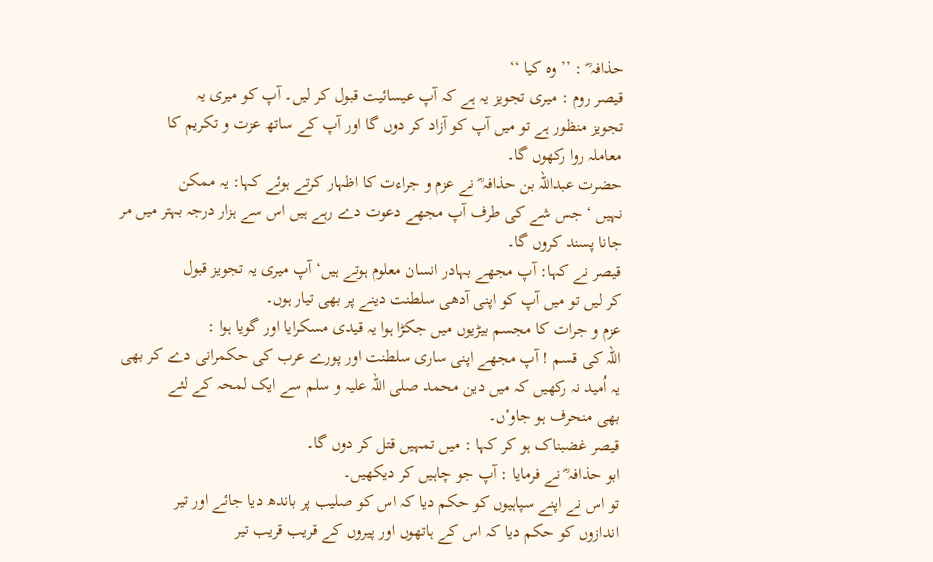حذافہ ؓ : ’’ وہ کیا ‘‘
قیصر روم : میری تجویز یہ ہے کہ آپ عیسائیت قبول کر لیں۔ آپ کو میری یہ
تجویز منظور ہے تو میں آپ کو آزاد کر دوں گا اور آپ کے ساتھ عزت و تکریم کا
معاملہ روا رکھوں گا۔
حضرت عبداللہ بن حذافہ ؓ نے عزم و جراءت کا اظہار کرتے ہوئے کہا: یہ ممکن
نہیں ‘ جس شے کی طرف آپ مجھے دعوت دے رہے ہیں اس سے ہزار درجہ بہتر میں مر
جانا پسند کروں گا۔
قیصر نے کہا: آپ مجھے بہادر انسان معلوم ہوتے ہیں‘ آپ میری یہ تجویز قبول
کر لیں تو میں آپ کو اپنی آدھی سلطنت دینے پر بھی تیار ہوں۔
عزم و جرات کا مجسم بیڑیوں میں جکڑا ہوا یہ قیدی مسکرایا اور گویا ہوا :
اللہ کی قسم ! آپ مجھے اپنی ساری سلطنت اور پورے عرب کی حکمرانی دے کر بھی
یہ اُمید نہ رکھیں کہ میں دین محمد صلی اللہ علیہ و سلم سے ایک لمحہ کے لئے
بھی منحرف ہو جاوٴں۔
قیصر غضبناک ہو کر کہا : میں تمہیں قتل کر دوں گا۔
ابو حذافہ ؓ نے فرمایا : آپ جو چاہیں کر دیکھیں۔
تو اس نے اپنے سپاہیوں کو حکم دیا کہ اس کو صلیب پر باندھ دیا جائے اور تیر
اندازوں کو حکم دیا کہ اس كے ہاتھوں اور پیروں کے قریب قریب تیر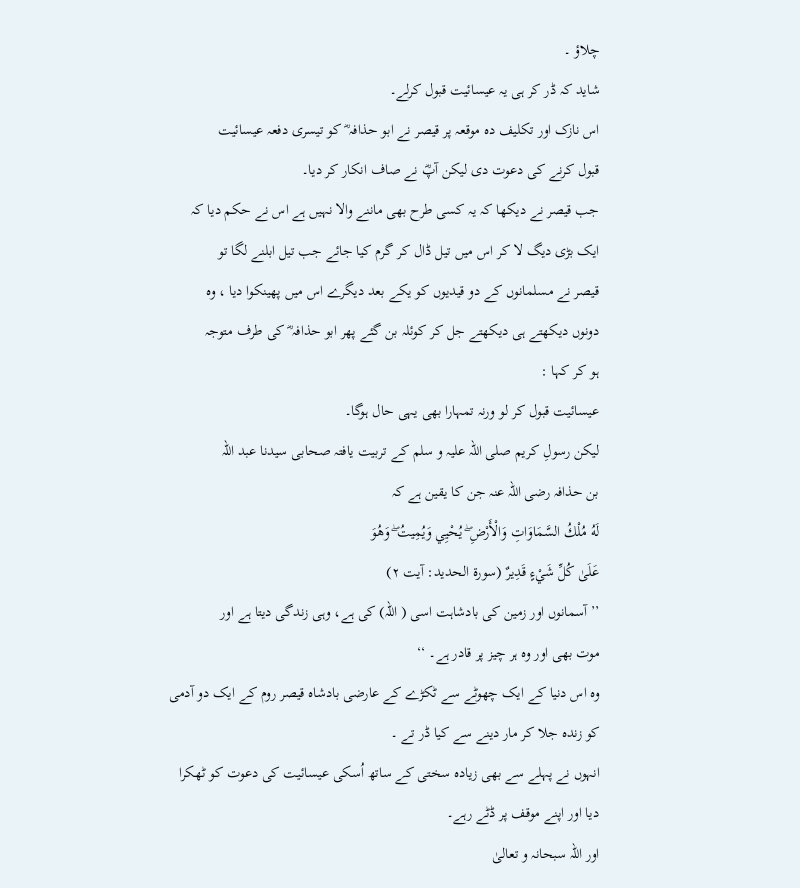چلاؤ ۔
شاید کہ ڈر کر ہی یہ عیسائیت قبول کرلے۔
اس نازک اور تکلیف دہ موقعہ پر قیصر نے ابو حذافہ ؓ کو تیسری دفعہ عیسائیت
قبول کرنے کی دعوت دی لیکن آپؓ نے صاف انکار کر دیا۔
جب قیصر نے دیکھا کہ یہ کسی طرح بھی ماننے والا نہیں ہے اس نے حکم دیا کہ
ایک بڑی دیگ لا کر اس میں تیل ڈال کر گرم کیا جائے جب تیل ابلنے لگا تو
قیصر نے مسلمانوں کے دو قیدیوں کو یکے بعد دیگرے اس میں پھینکوا دیا ، وہ
دونوں دیکھتے ہی دیکھتے جل کر کوئلہ بن گئے پھر ابو حذافہ ؓ کی طرف متوجہ
ہو کر کہا :
عیسائیت قبول کر لو ورنہ تمہارا بھی یہی حال ہوگا۔
لیکن رسولِ کریم صلی اللہ علیہ و سلم کے تربیت یافتہ صحابی سیدنا عبد اللہ
بن حذافہ رضی اللہ عنہ جن کا یقین ہے کہ
لَهُ مُلْكُ السَّمَاوَاتِ وَالْأَرْضِ ۖ يُحْيِي وَيُمِيتُ ۖ وَهُوَ
عَلَىٰ كُلِّ شَيْءٍ قَدِيرٌ (سورة الحديد: آیت ۲)
’’ آسمانوں اور زمین کی بادشاہت اسی ( اللہ) کی ہے، وہی زندگی دیتا ہے اور
موت بھی اور وه ہر چیز پر قادر ہے۔ ‘‘
وہ اس دنیا کے ایک چھوٹے سے ٹکڑے کے عارضی بادشاہ قیصر روم کے ایک دو آدمی
کو زندہ جلا کر مار دینے سے کیا ڈر تے ۔
انہوں نے پہلے سے بھی زیادہ سختی کے ساتھ اُسکی عیسائیت کی دعوت کو ٹھکرا
دیا اور اپنے موقف پر ڈٹے رہے۔
اور اللہ سبحانہ و تعالیٰ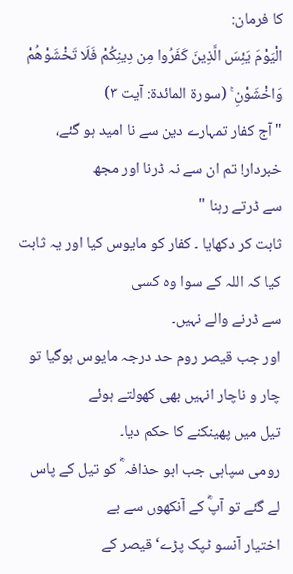کا فرمان:
الْيَوْمَ يَئِسَ الَّذِينَ كَفَرُوا مِن دِينِكُمْ فَلَا تَخْشَوْهُمْ
وَاخْشَوْنِ ۚ (سورة المائدة: آیت ۳)
" آج کفار تمہارے دین سے نا امید ہو گئے، خبردار! تم ان سے نہ ڈرنا اور مجھ
سے ڈرتے رہنا "
ثابت کر دکھایا ۔ کفار کو مایوس کیا اور یہ ثابت کیا کہ اللہ کے سوا وہ کسی
سے ڈرنے والے نہیں۔
اور جب قیصر روم حد درجہ مایوس ہوگیا تو چار و ناچار انہیں بھی کھولتے ہوئے
تیل میں پھینکنے کا حکم دیا۔
رومی سپاہی جب ابو حذافہ ؓ کو تیل کے پاس لے گئے تو آپؓ کے آنکھوں سے بے
اختیار آنسو ٹپک پڑے‘ قیصر کے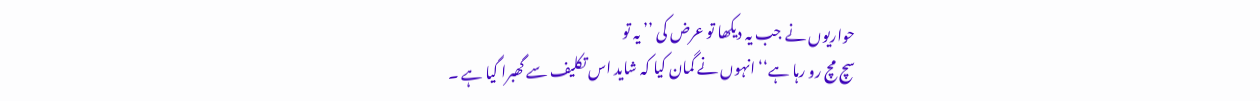حواریوں نے جب یہ دیکھا تو عرض کی ’’ یہ تو
سچ مچ رو رہا ہے‘‘ انہوں نے گمان کیا کہ شاید اس تکلیف سے گھبرا گیا ہے ۔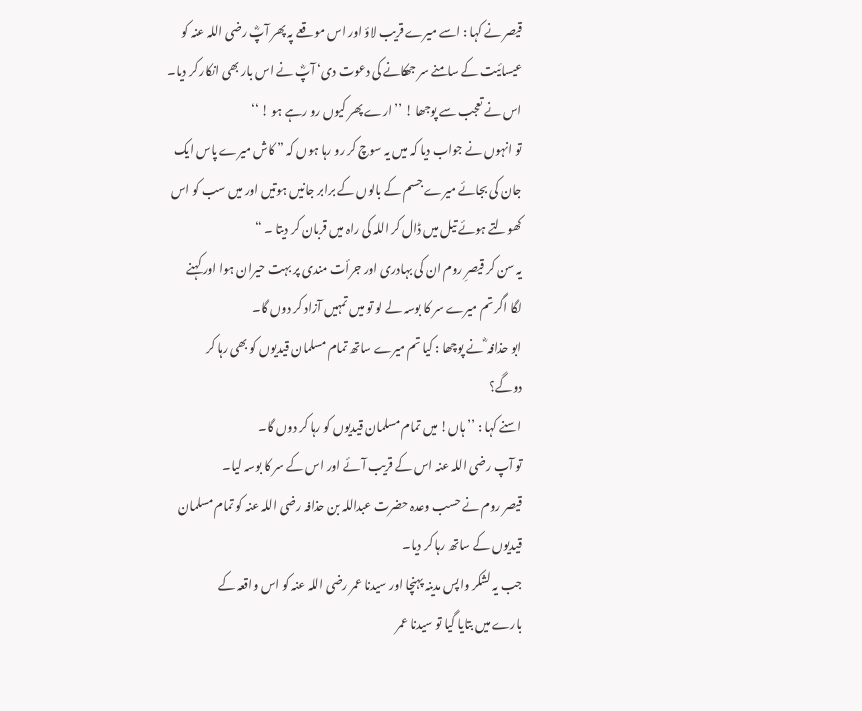قیصر نے کہا : اسے میرے قریب لاؤ اور اس موقعے پہ پھر آپؓ رضی اللہ عنہ کو
عیسائیت کے سامنے سر جھکانے کی دعوت دی‘ آپؓ نے اس بار بھی انکار کر دیا۔
اس نے تعجب سے پوجھا ! ’’ ارے پھر کیوں رو رہے ہو ! ‘‘
تو انہوں نے جواب دیا کہ میں یہ سوچ کر رو رہا ہوں کہ ” کاش میرے پاس ایک
جان کی بجائے میرے جسم کے بالوں کے برابر جانیں ہوتیں اور میں سب کو اس
کھولتے ہوئے تیل میں ڈال کر اللہ کی راہ میں قربان کر دیتا ۔ “
یہ سن کر قیصرِ روم ان کی بہادری اور جرأت مندی پر بہت حیران ہوا اور کہنے
لگا اگر تم میرے سر کا بوسہ لے لو تو میں تمہیں آزاد کر دوں گا۔
ابو حذافہ ؓ نے پوچھا : کیا تم میرے ساتھ تمام مسلمان قیدیوں کو بھی رہا کر
دوگے؟
اسنے کہا : ’’ ہاں! میں تمام مسلمان قیدیوں کو رہا کر دوں گا۔
تو آپ رضی اللہ عنہ اس کے قریب آئے اور اس کے سر کا بوسہ لیا۔
قیصر روم نے حسب وعدہ حضرت عبداللہ بن حذافہ رضی اللہ عنہ کو تمام مسلمان
قیدیوں کے ساتھ رہا کر دیا۔
جب یہ لشکر واپس مدینہ پہنچا اور سیدنا عمر رضی اللہ عنہ کو اس واقعہ کے
بارے میں بتایا گیا تو سیدنا عمر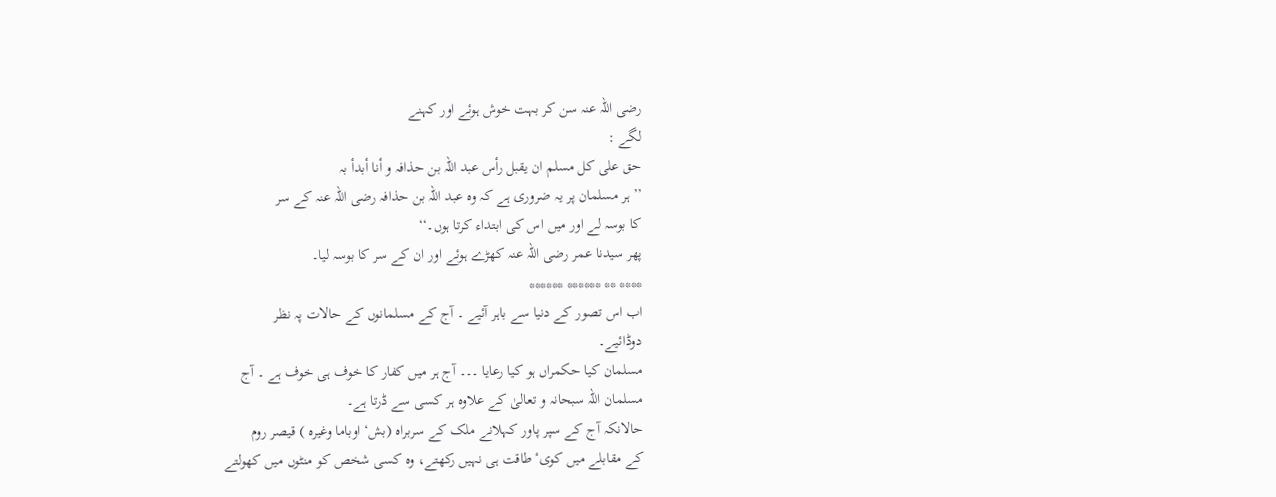رضی اللہ عنہ سن کر بہت خوش ہوئے اور کہنے
لگے :
حق علی کل مسلم ان یقبل رأس عبد اللہ بن حذافہ و أنا أبدأ بہ
’’ ہر مسلمان پر یہ ضروری ہے کہ وہ عبد اللہ بن حذافہ رضی اللہ عنہ كے سر
کا بوسہ لے اور میں اس کی ابتداء کرتا ہوں۔‘‘
پھر سیدنا عمر رضی اللہ عنہ کھڑے ہوئے اور ان کے سر کا بوسہ لیا۔
**** ** ****** ******
اب اس تصور کے دنیا سے باہر آئیے ۔ آج کے مسلمانوں کے حالات پہ نظر
دوڈائیے۔
مسلمان کیا حکمراں ہو کیا رعایا ۔۔۔ آج ہر میں کفار کا خوف ہی خوف ہے ۔ آج
مسلمان اللہ سبحانہ و تعالیٰ کے علاوہ ہر کسی سے ڈرتا ہے۔
حالانکہ آج کے سپر پاور کہلانے ملک کے سربراہ (بش‘ اوباما وغیرہ ) قیصر روم
کے مقابلے میں کویٴ طاقت ہی نہیں رکھتے، وہ کسی شخص کو منٹوں میں کھولتے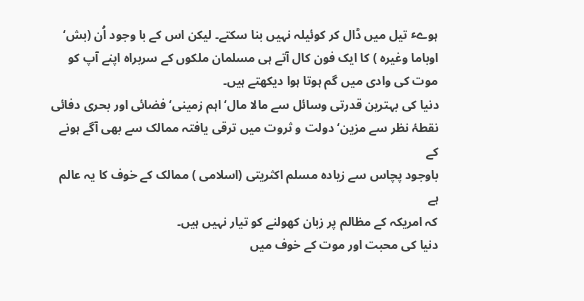ہوےٴ تیل میں ڈال کر کوئیلہ نہیں بنا سکتے۔ لیکن اس کے با وجود اُن (بش‘
اوباما وغیرہ ) کا ایک فون کال آتے ہی مسلمان ملکوں کے سربراہ اپنے آپ کو
موت کی وادی میں گم ہوتا ہوا دیکھتے ہیں۔
دنیا کی بہترین قدرتی وسائل سے مالا مال‘ اہم زمینی‘ فضائی اور بحری دفائی
نقطۂ نظر سے مزین‘ دولت و ثروت میں ترقی یافتہ ممالک سے بھی آگے ہونے کے
باوجود پچاس سے زیادہ مسلم اکثریتی (اسلامی ) ممالک کے خوف کا یہ عالم ہے
کہ امریکہ کے مظالم پر زبان کھولنے کو تیار نہیں ہیں۔
دنیا کی محبت اور موت کے خوف میں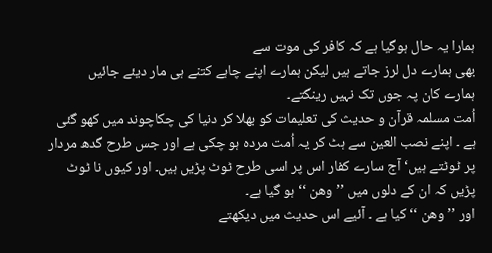ہمارا یہ حال ہوگیا ہے کہ کافر کی موت سے
بھی ہمارے دل لرز جاتے ہیں لیکن ہمارے اپنے چاہے کتنے ہی مار دیئے جائیں
ہمارے کان پہ جوں تک نہیں رینگتے۔
اُمت مسلمہ قرآن و حدیث کی تعلیمات کو بھلا کر دنیا کی چکاچوند میں کھو گئی
ہے ۔ اپنے نصب العین سے ہٹ کر یہ اُمت مردہ ہو چکی ہے اور جس طرح گدھ مردار
پر ٹوٹتے ہیں‘ آج سارے کفار اس پر اسی طرح ٹوٹ پڑیں ہیں۔ اور کیوں نا ٹوٹ
پڑیں کہ ان کے دلوں میں ’’ وھن ‘‘ ہو گیا ہے۔
اور ’’ وھن ‘‘ کیا ہے ۔ آئیے اس حدیث میں دیکھتے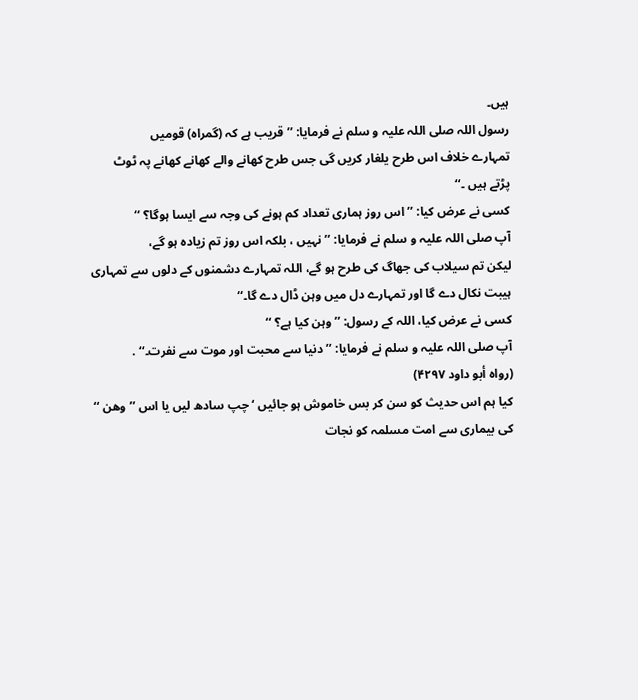ہیں۔
رسول اللہ صلی اللہ علیہ و سلم نے فرمایا: ’’ قریب ہے کہ (گمراہ) قومیں
تمہارے خلاف اس طرح یلغار کریں گی جس طرح کھانے والے کھانے کھانے پہ ٹوٹ
پڑتے ہیں ۔‘‘
کسی نے عرض کیا: ’’ اس روز ہماری تعداد کم ہونے کی وجہ سے ایسا ہوگا؟ ‘‘
آپ صلی اللہ علیہ و سلم نے فرمایا: ’’ نہیں ، بلکہ اس روز تم زیادہ ہو گے،
لیکن تم سیلاب کی جھاگ کی طرح ہو گے، اللہ تمہارے دشمنوں کے دلوں سے تمہاری
ہیبت نکال دے گا اور تمہارے دل میں وہن ڈال دے گا۔‘‘
کسی نے عرض کیا، اللہ کے رسول: ’’ وہن کیا ہے؟ ‘‘
آپ صلی اللہ علیہ و سلم نے فرمایا: ’’ دنیا سے محبت اور موت سے نفرت۔‘‘ .
(رواه أبو داود ۴۲۹۷)
کیا ہم اس حدیث کو سن کر بس خاموش ہو جائیں ‘ چپ سادھ لیں یا اس ’’ وھن ‘‘
کی بیماری سے امت مسلمہ کو نجات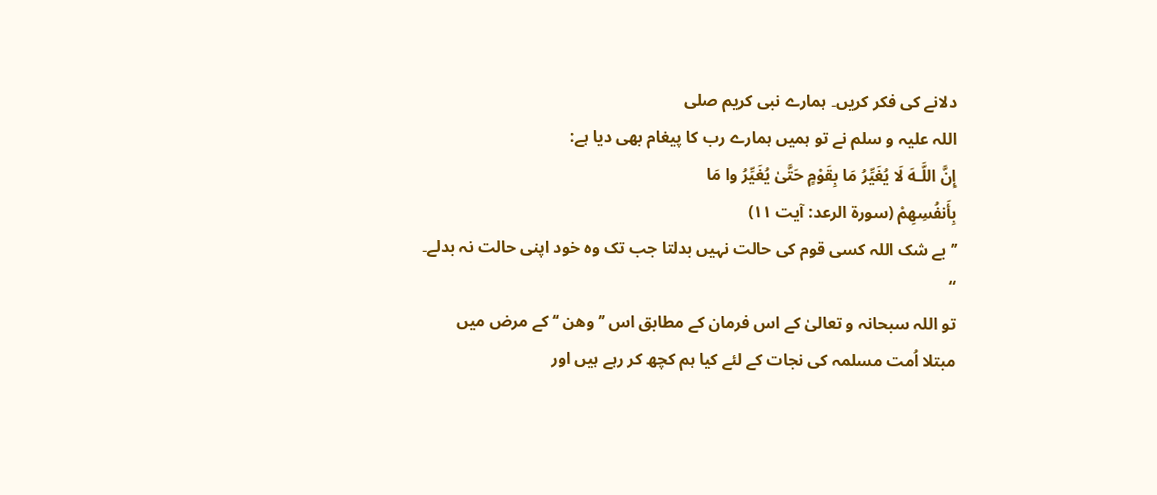دلانے کی فکر کریں۔ ہمارے نبی کریم صلی
اللہ علیہ و سلم نے تو ہمیں ہمارے رب کا پیغام بھی دیا ہے:
إِنَّ اللَّـهَ لَا يُغَيِّرُ مَا بِقَوْمٍ حَتَّىٰ يُغَيِّرُ وا مَا
بِأَنفُسِهِمْ (سورة الرعد: آیت ۱۱)
’’ بے شک اللہ کسی قوم کی حالت نہیں بدلتا جب تک وہ خود اپنی حالت نہ بدلے۔
“
تو اللہ سبحانہ و تعالیٰ کے اس فرمان کے مطابق اس ’’ وھن ‘‘ کے مرض میں
مبتلا اُمت مسلمہ کی نجات کے لئے کیا ہم کچھ کر رہے ہیں اور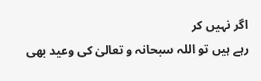اگر نہیں کر
رہے ہیں تو اللہ سبحانہ و تعالیٰ کی وعید بھی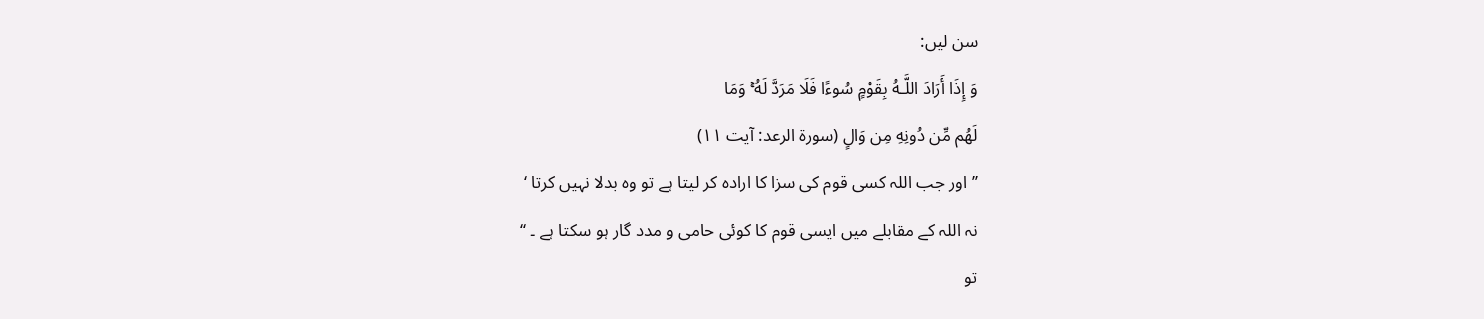سن لیں:
وَ إِذَا أَرَادَ اللَّـهُ بِقَوْمٍ سُوءًا فَلَا مَرَدَّ لَهُ ۚ وَمَا
لَهُم مِّن دُونِهِ مِن وَالٍ (سورة الرعد: آیت ۱۱)
’’ اور جب اللہ کسی قوم کی سزا کا اراده کر لیتا ہے تو وه بدلا نہیں کرتا ‘
نہ اللہ کے مقابلے میں ایسی قوم کا کوئی حامی و مدد گار ہو سکتا ہے ۔ ‘‘
تو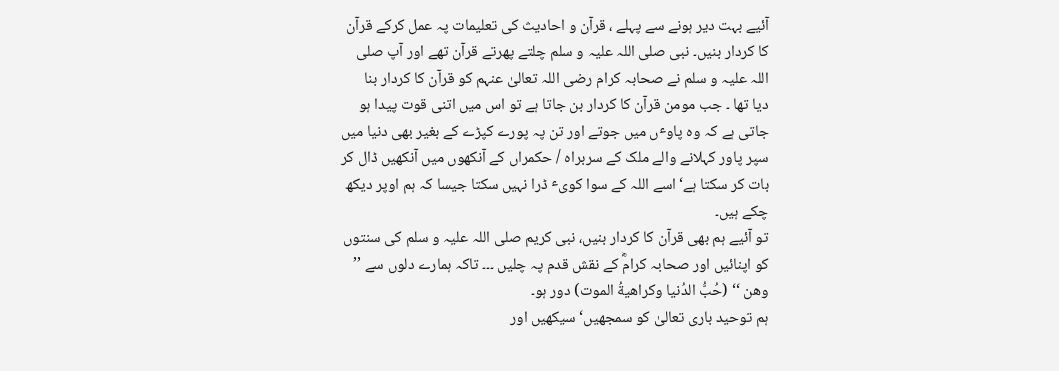آئیے بہت دیر ہونے سے پہلے ، قرآن و احادیث کی تعلیمات پہ عمل کرکے قرآن
کا کردار بنیں۔ نبی صلی اللہ علیہ و سلم چلتے پھرتے قرآن تھے اور آپ صلی
اللہ علیہ و سلم نے صحابہ کرام رضی اللہ تعالیٰ عنہم کو قرآن کا کردار بنا
دیا تھا ۔ جب مومن قرآن کا کردار بن جاتا ہے تو اس میں اتنی قوت پیدا ہو
جاتی ہے کہ وہ پاوٴں میں جوتے اور تن پہ پورے کپڑے کے بغیر بھی دنیا میں
سپر پاور کہلانے والے ملک کے سربراہ / حکمراں کے آنکھوں میں آنکھیں ڈال کر
بات کر سکتا ہے‘ اسے اللہ کے سوا کویٴ ڈرا نہیں سکتا جیسا کہ ہم اوپر دیکھ
چکے ہیں۔
تو آئیے ہم بھی قرآن کا کردار بنیں، نبی کریم صلی اللہ علیہ و سلم کی سنتوں
کو اپنائیں اور صحابہ کرامؓ کے نقش قدم پہ چلیں ۔۔۔ تاکہ ہمارے دلوں سے ’’
وھن ‘‘ (حُبُّ الدُنيا وكراهيةُ الموت) دور ہو۔
ہم توحید باری تعالیٰ کو سمجھیں‘ سیکھیں اور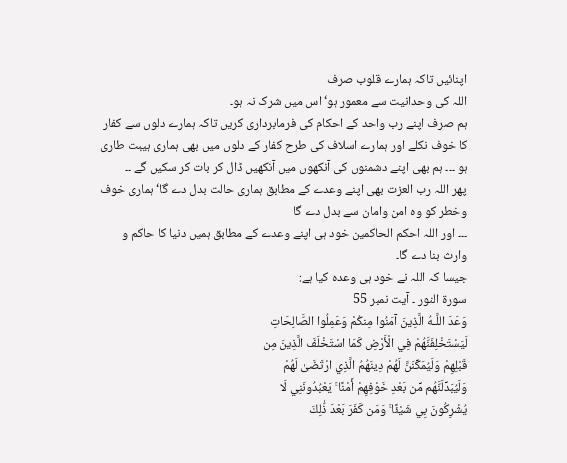اپنائیں تاکہ ہمارے قلوب صرف
اللہ کی وحدانیت سے معمور ہو‘ اس میں شرک نہ ہو۔
ہم صرف اپنے رب واحد کے احکام کی فرمابرداری کریں تاکہ ہمارے دلوں سے کفار
کا خوف نکلے اور ہمارے اسلاف کی طرح کفار کے دلوں میں بھی ہماری ہیبت طاری
ہو ۔۔۔ ہم بھی اپنے دشمنوں کی آنکھوں میں آنکھیں ڈال کر بات کر سکیں گے ۔۔
پھر اللہ رب العزت بھی اپنے وعدے کے مطابق ہماری حالت بدل دے گا‘ ہماری خوف
وخطر کو وه امن وامان سے بدل دے گا
۔۔۔ اور اللہ احکم الحاکمین خود ہی اپنے وعدے کے مطابق ہمیں دنیا کا حاکم و
وارث بنا دے گا۔
جیسا کہ اللہ نے خود ہی وعدہ کیا ہے:
سورة النور ۔ آیت نمبر 55
وَعَدَ اللَّـهُ الَّذِينَ آمَنُوا مِنكُمْ وَعَمِلُوا الصَّالِحَاتِ
لَيَسْتَخْلِفَنَّهُمْ فِي الْأَرْضِ كَمَا اسْتَخْلَفَ الَّذِينَ مِن
قَبْلِهِمْ وَلَيُمَكِّنَنَّ لَهُمْ دِينَهُمُ الَّذِي ارْتَضَىٰ لَهُمْ
وَلَيُبَدِّلَنَّهُم مِّن بَعْدِ خَوْفِهِمْ أَمْنًا ۚ يَعْبُدُونَنِي لَا
يُشْرِكُونَ بِي شَيْئًا ۚ وَمَن كَفَرَ بَعْدَ ذَٰلِكَ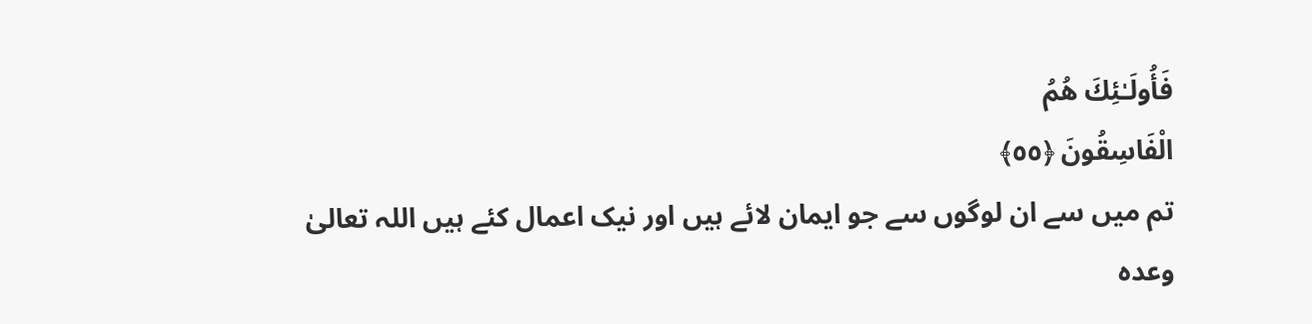فَأُولَـٰئِكَ هُمُ
الْفَاسِقُونَ ﴿٥٥﴾
تم میں سے ان لوگوں سے جو ایمان لائے ہیں اور نیک اعمال کئے ہیں اللہ تعالیٰ
وعده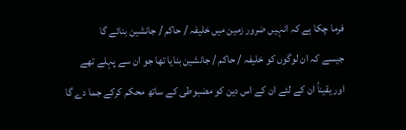فرما چکا ہے کہ انہیں ضرور زمین میں خلیفہ / حاکم / جانشین بنائے گا
جیسے کہ ان لوگوں کو خلیفہ / حاکم / جانشین بنایا تھا جو ان سے پہلے تھے
اور یقیناً ان کے لئے ان کے اس دین کو مضبوطی کے ساتھ محکم کرکے جما دے گا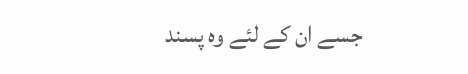جسے ان کے لئے وه پسند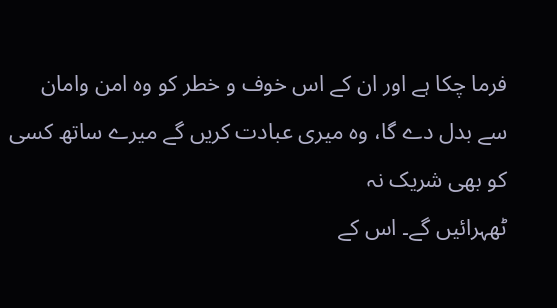فرما چکا ہے اور ان کے اس خوف و خطر کو وه امن وامان
سے بدل دے گا، وه میری عبادت کریں گے میرے ساتھ کسی کو بھی شریک نہ
ٹھہرائیں گے۔ اس کے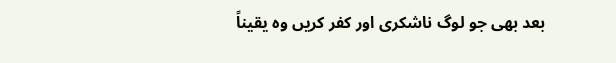بعد بھی جو لوگ ناشکری اور کفر کریں وه یقیناً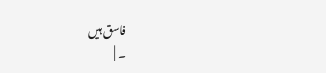فاسق ہیں
۔ |